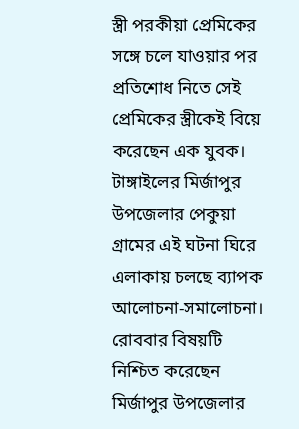স্ত্রী পরকীয়া প্রেমিকের সঙ্গে চলে যাওয়ার পর প্রতিশোধ নিতে সেই প্রেমিকের স্ত্রীকেই বিয়ে করেছেন এক যুবক। টাঙ্গাইলের মির্জাপুর উপজেলার পেকুয়া গ্রামের এই ঘটনা ঘিরে এলাকায় চলছে ব্যাপক আলোচনা-সমালোচনা।
রোববার বিষয়টি নিশ্চিত করেছেন মির্জাপুর উপজেলার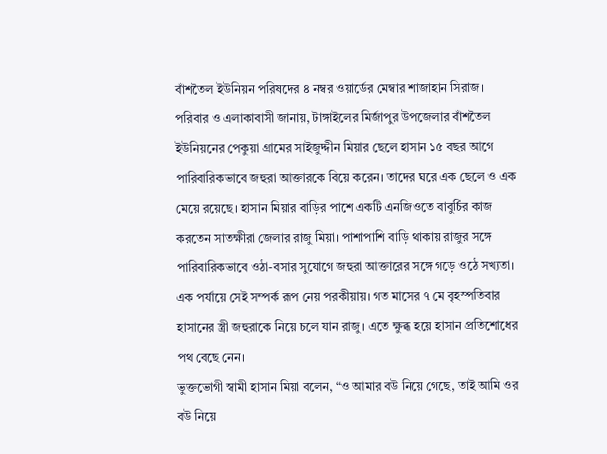বাঁশতৈল ইউনিয়ন পরিষদের ৪ নম্বর ওয়ার্ডের মেম্বার শাজাহান সিরাজ।
পরিবার ও এলাকাবাসী জানায়, টাঙ্গাইলের মির্জাপুর উপজেলার বাঁশতৈল ইউনিয়নের পেকুয়া গ্রামের সাইজুদ্দীন মিয়ার ছেলে হাসান ১৫ বছর আগে পারিবারিকভাবে জহুরা আক্তারকে বিয়ে করেন। তাদের ঘরে এক ছেলে ও এক মেয়ে রয়েছে। হাসান মিয়ার বাড়ির পাশে একটি এনজিওতে বাবুর্চির কাজ করতেন সাতক্ষীরা জেলার রাজু মিয়া। পাশাপাশি বাড়ি থাকায় রাজুর সঙ্গে পারিবারিকভাবে ওঠা-বসার সুযোগে জহুরা আক্তারের সঙ্গে গড়ে ওঠে সখ্যতা। এক পর্যায়ে সেই সম্পর্ক রূপ নেয় পরকীয়ায়। গত মাসের ৭ মে বৃহস্পতিবার হাসানের স্ত্রী জহুরাকে নিয়ে চলে যান রাজু। এতে ক্ষুব্ধ হয়ে হাসান প্রতিশোধের পথ বেছে নেন।
ভুক্তভোগী স্বামী হাসান মিয়া বলেন, “ও আমার বউ নিয়ে গেছে, তাই আমি ওর বউ নিয়ে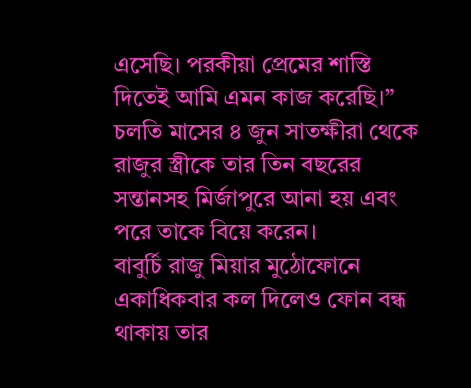এসেছি। পরকীয়া প্রেমের শাস্তি দিতেই আমি এমন কাজ করেছি।” চলতি মাসের ৪ জুন সাতক্ষীরা থেকে রাজুর স্ত্রীকে তার তিন বছরের সন্তানসহ মির্জাপুরে আনা হয় এবং পরে তাকে বিয়ে করেন।
বাবুর্চি রাজু মিয়ার মুঠোফোনে একাধিকবার কল দিলেও ফোন বন্ধ থাকায় তার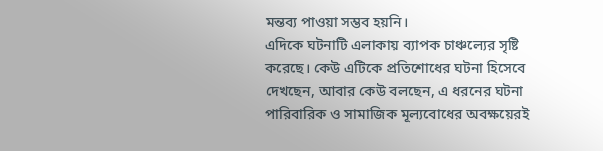মন্তব্য পাওয়া সম্ভব হয়নি।
এদিকে ঘটনাটি এলাকায় ব্যাপক চাঞ্চল্যের সৃষ্টি করেছে। কেউ এটিকে প্রতিশোধের ঘটনা হিসেবে দেখছেন, আবার কেউ বলছেন, এ ধরনের ঘটনা পারিবারিক ও সামাজিক মূল্যবোধের অবক্ষয়েরই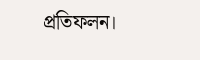প্রতিফলন।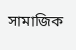সামাজিক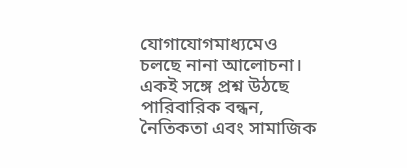যোগাযোগমাধ্যমেও চলছে নানা আলোচনা। একই সঙ্গে প্রশ্ন উঠছে পারিবারিক বন্ধন, নৈতিকতা এবং সামাজিক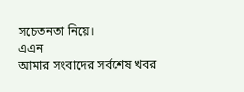সচেতনতা নিয়ে।
এএন
আমার সংবাদের সর্বশেষ খবর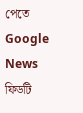পেতে Google News ফিডটি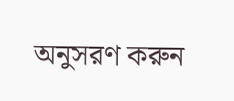অনুসরণ করুন